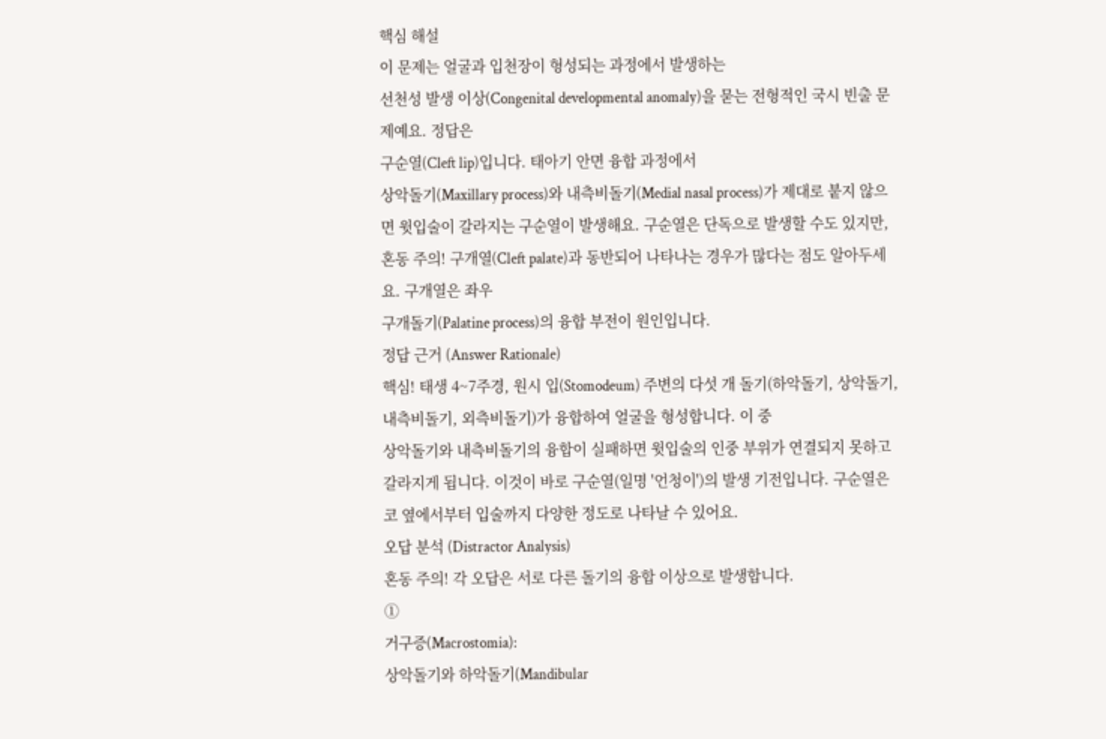핵심 해설
이 문제는 얼굴과 입천장이 형성되는 과정에서 발생하는
선천성 발생 이상(Congenital developmental anomaly)을 묻는 전형적인 국시 빈출 문제예요. 정답은
구순열(Cleft lip)입니다. 태아기 안면 융합 과정에서
상악돌기(Maxillary process)와 내측비돌기(Medial nasal process)가 제대로 붙지 않으면 윗입술이 갈라지는 구순열이 발생해요. 구순열은 단독으로 발생할 수도 있지만,
혼동 주의! 구개열(Cleft palate)과 동반되어 나타나는 경우가 많다는 점도 알아두세요. 구개열은 좌우
구개돌기(Palatine process)의 융합 부전이 원인입니다.
정답 근거 (Answer Rationale)
핵심! 태생 4~7주경, 원시 입(Stomodeum) 주변의 다섯 개 돌기(하악돌기, 상악돌기, 내측비돌기, 외측비돌기)가 융합하여 얼굴을 형성합니다. 이 중
상악돌기와 내측비돌기의 융합이 실패하면 윗입술의 인중 부위가 연결되지 못하고 갈라지게 됩니다. 이것이 바로 구순열(일명 '언청이')의 발생 기전입니다. 구순열은 코 옆에서부터 입술까지 다양한 정도로 나타날 수 있어요.
오답 분석 (Distractor Analysis)
혼동 주의! 각 오답은 서로 다른 돌기의 융합 이상으로 발생합니다.
①
거구증(Macrostomia):
상악돌기와 하악돌기(Mandibular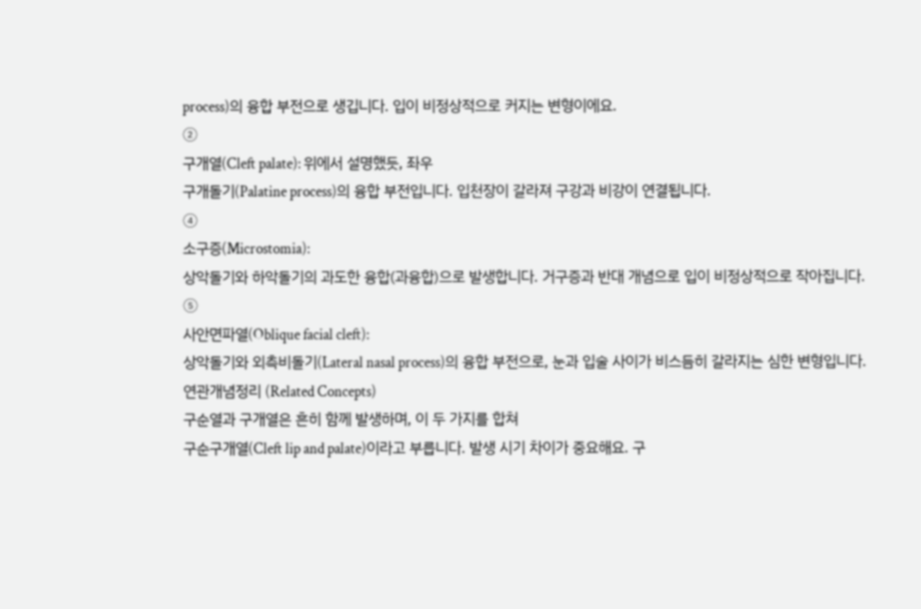process)의 융합 부전으로 생깁니다. 입이 비정상적으로 커지는 변형이에요.
②
구개열(Cleft palate): 위에서 설명했듯, 좌우
구개돌기(Palatine process)의 융합 부전입니다. 입천장이 갈라져 구강과 비강이 연결됩니다.
④
소구증(Microstomia):
상악돌기와 하악돌기의 과도한 융합(과융합)으로 발생합니다. 거구증과 반대 개념으로 입이 비정상적으로 작아집니다.
⑤
사안면파열(Oblique facial cleft):
상악돌기와 외측비돌기(Lateral nasal process)의 융합 부전으로, 눈과 입술 사이가 비스듬히 갈라지는 심한 변형입니다.
연관개념정리 (Related Concepts)
구순열과 구개열은 흔히 함께 발생하며, 이 두 가지를 합쳐
구순구개열(Cleft lip and palate)이라고 부릅니다. 발생 시기 차이가 중요해요. 구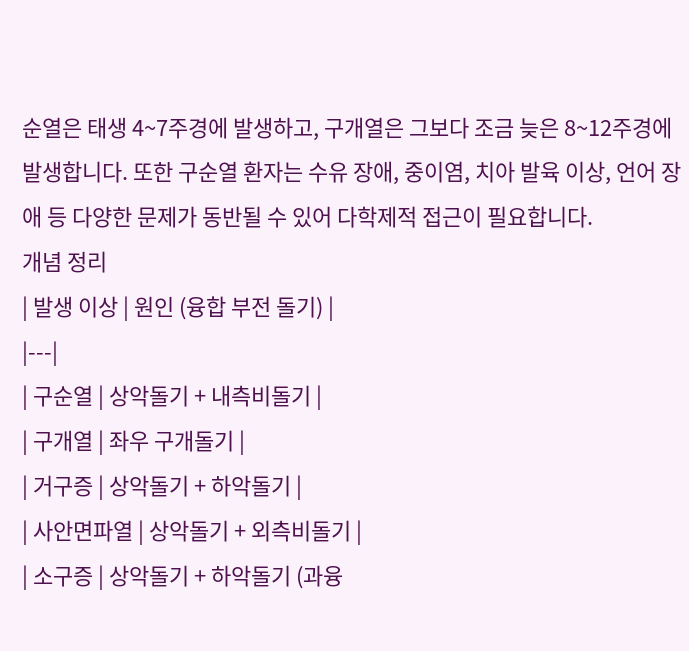순열은 태생 4~7주경에 발생하고, 구개열은 그보다 조금 늦은 8~12주경에 발생합니다. 또한 구순열 환자는 수유 장애, 중이염, 치아 발육 이상, 언어 장애 등 다양한 문제가 동반될 수 있어 다학제적 접근이 필요합니다.
개념 정리
| 발생 이상 | 원인 (융합 부전 돌기) |
|---|
| 구순열 | 상악돌기 + 내측비돌기 |
| 구개열 | 좌우 구개돌기 |
| 거구증 | 상악돌기 + 하악돌기 |
| 사안면파열 | 상악돌기 + 외측비돌기 |
| 소구증 | 상악돌기 + 하악돌기 (과융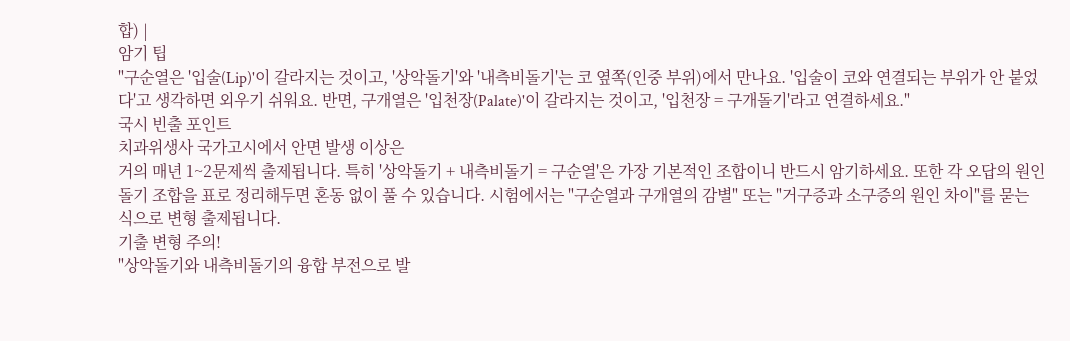합) |
암기 팁
"구순열은 '입술(Lip)'이 갈라지는 것이고, '상악돌기'와 '내측비돌기'는 코 옆쪽(인중 부위)에서 만나요. '입술이 코와 연결되는 부위가 안 붙었다'고 생각하면 외우기 쉬워요. 반면, 구개열은 '입천장(Palate)'이 갈라지는 것이고, '입천장 = 구개돌기'라고 연결하세요."
국시 빈출 포인트
치과위생사 국가고시에서 안면 발생 이상은
거의 매년 1~2문제씩 출제됩니다. 특히 '상악돌기 + 내측비돌기 = 구순열'은 가장 기본적인 조합이니 반드시 암기하세요. 또한 각 오답의 원인 돌기 조합을 표로 정리해두면 혼동 없이 풀 수 있습니다. 시험에서는 "구순열과 구개열의 감별" 또는 "거구증과 소구증의 원인 차이"를 묻는 식으로 변형 출제됩니다.
기출 변형 주의!
"상악돌기와 내측비돌기의 융합 부전으로 발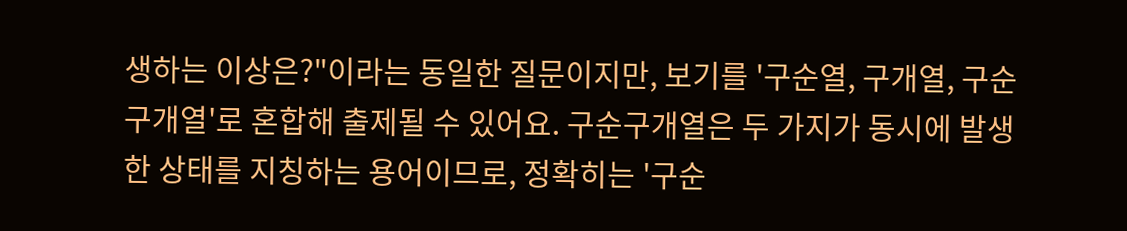생하는 이상은?"이라는 동일한 질문이지만, 보기를 '구순열, 구개열, 구순구개열'로 혼합해 출제될 수 있어요. 구순구개열은 두 가지가 동시에 발생한 상태를 지칭하는 용어이므로, 정확히는 '구순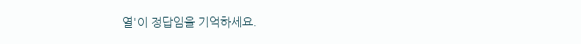열'이 정답임을 기억하세요.